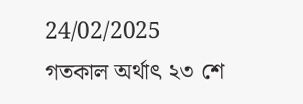24/02/2025
গতকাল অর্থাৎ ২৩ শে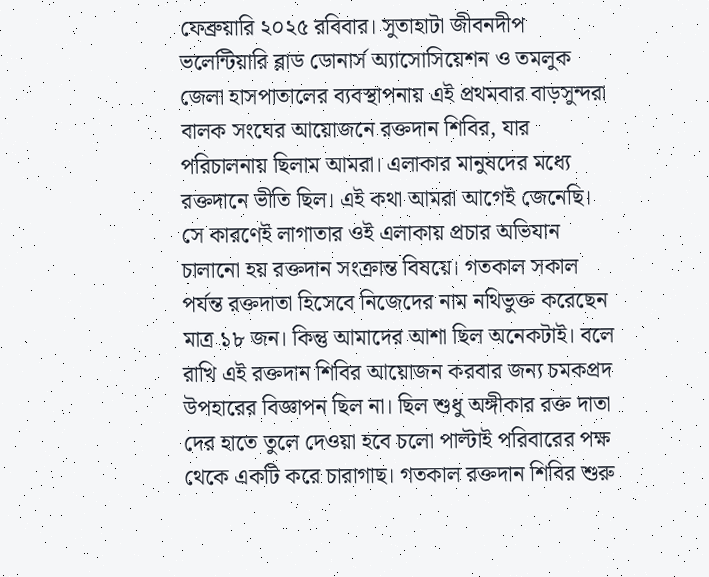ফেব্রুয়ারি ২০২৫ রবিবার। সুতাহাটা জীবনদীপ ভলেন্টিয়ারি ব্লাড ডোনার্স অ্যাসোসিয়েশন ও তমলুক জেলা হাসপাতালের ব্যবস্থাপনায় এই প্রথমবার বাড়সুন্দরা বালক সংঘের আয়োজনে রক্তদান শিবির, যার পরিচালনায় ছিলাম আমরা। এলাকার মানুষদের মধ্যে রক্তদানে ভীতি ছিল। এই কথা আমরা আগেই জেনেছি। সে কারণেই লাগাতার ওই এলাকায় প্রচার অভিযান চালানো হয় রক্তদান সংক্রান্ত বিষয়ে। গতকাল সকাল পর্যন্ত রক্তদাতা হিসেবে নিজেদের নাম নথিভুক্ত করেছেন মাত্র ১৮ জন। কিন্তু আমাদের আশা ছিল অনেকটাই। বলে রাখি এই রক্তদান শিবির আয়োজন করবার জন্য চমকপ্রদ উপহারের বিজ্ঞাপন ছিল না। ছিল শুধু অঙ্গীকার রক্ত দাতা দের হাতে তুলে দেওয়া হবে চলো পাল্টাই পরিবারের পক্ষ থেকে একটি করে চারাগাছ। গতকাল রক্তদান শিবির শুরু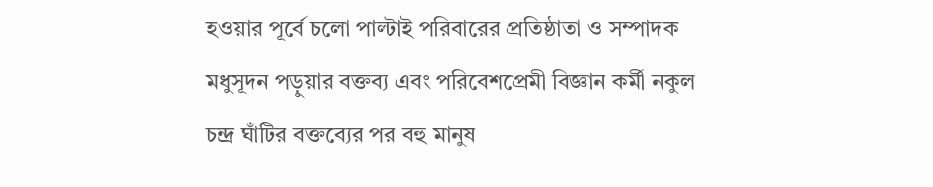হওয়ার পূর্বে চলো পাল্টাই পরিবারের প্রতিষ্ঠাতা ও সম্পাদক মধুসূদন পড়ুয়ার বক্তব্য এবং পরিবেশপ্রেমী বিজ্ঞান কর্মী নকুল চন্দ্র ঘাঁটির বক্তব্যের পর বহু মানুষ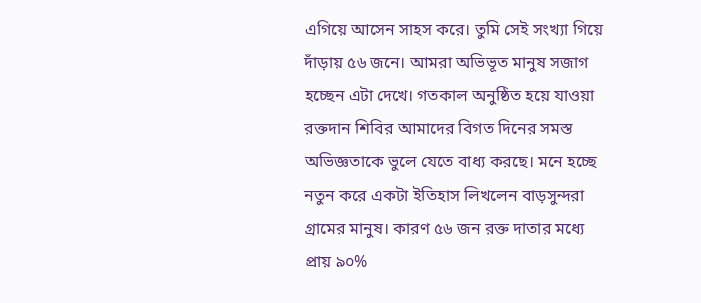এগিয়ে আসেন সাহস করে। তুমি সেই সংখ্যা গিয়ে দাঁড়ায় ৫৬ জনে। আমরা অভিভূত মানুষ সজাগ হচ্ছেন এটা দেখে। গতকাল অনুষ্ঠিত হয়ে যাওয়া রক্তদান শিবির আমাদের বিগত দিনের সমস্ত অভিজ্ঞতাকে ভুলে যেতে বাধ্য করছে। মনে হচ্ছে নতুন করে একটা ইতিহাস লিখলেন বাড়সুন্দরা গ্রামের মানুষ। কারণ ৫৬ জন রক্ত দাতার মধ্যে প্রায় ৯০%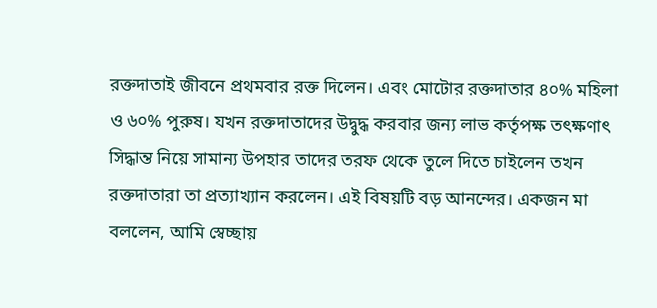রক্তদাতাই জীবনে প্রথমবার রক্ত দিলেন। এবং মোটোর রক্তদাতার ৪০% মহিলা ও ৬০% পুরুষ। যখন রক্তদাতাদের উদ্বুদ্ধ করবার জন্য লাভ কর্তৃপক্ষ তৎক্ষণাৎ সিদ্ধান্ত নিয়ে সামান্য উপহার তাদের তরফ থেকে তুলে দিতে চাইলেন তখন রক্তদাতারা তা প্রত্যাখ্যান করলেন। এই বিষয়টি বড় আনন্দের। একজন মা বললেন, আমি স্বেচ্ছায়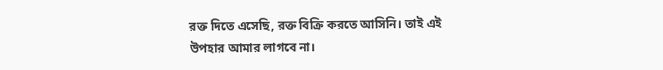রক্ত দিতে এসেছি, রক্ত বিক্রি করতে আসিনি। তাই এই উপহার আমার লাগবে না।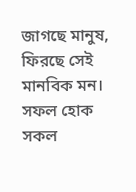জাগছে মানুষ, ফিরছে সেই মানবিক মন।
সফল হোক সকল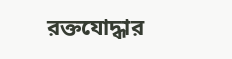রক্তযোদ্ধার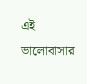এই ভালোবাসার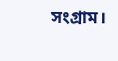সংগ্রাম।